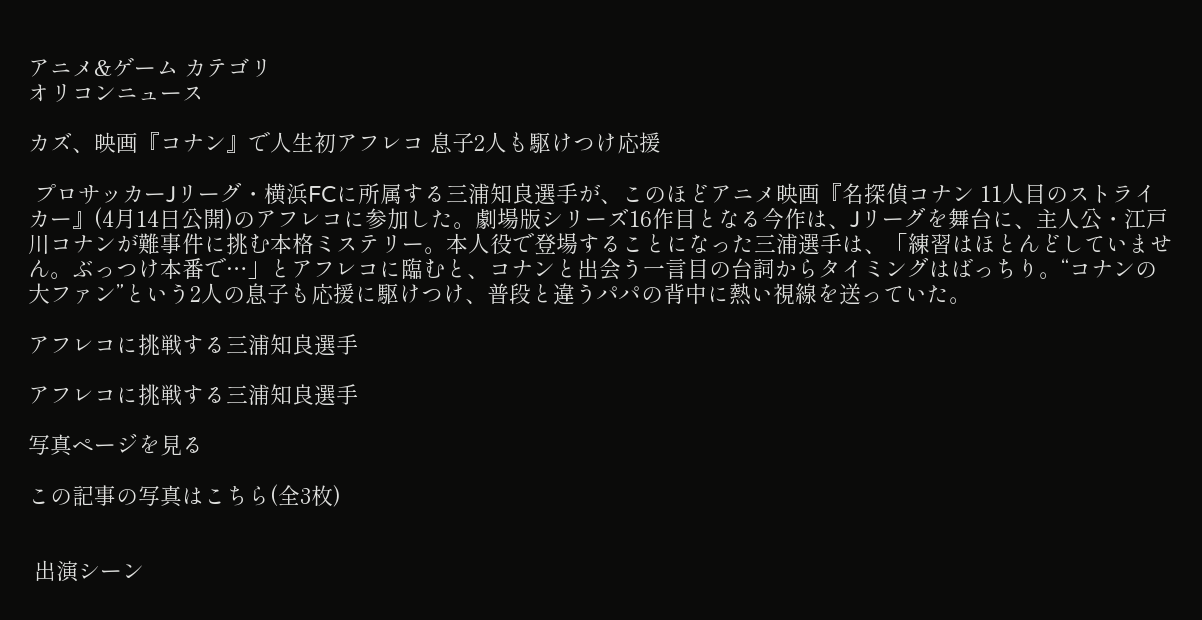アニメ&ゲーム カテゴリ
オリコンニュース

カズ、映画『コナン』で人生初アフレコ 息子2人も駆けつけ応援

 プロサッカーJリーグ・横浜FCに所属する三浦知良選手が、このほどアニメ映画『名探偵コナン 11人目のストライカー』(4月14日公開)のアフレコに参加した。劇場版シリーズ16作目となる今作は、Jリーグを舞台に、主人公・江戸川コナンが難事件に挑む本格ミステリー。本人役で登場することになった三浦選手は、「練習はほとんどしていません。ぶっつけ本番で…」とアフレコに臨むと、コナンと出会う一言目の台詞からタイミングはばっちり。“コナンの大ファン”という2人の息子も応援に駆けつけ、普段と違うパパの背中に熱い視線を送っていた。

アフレコに挑戦する三浦知良選手

アフレコに挑戦する三浦知良選手

写真ページを見る

この記事の写真はこちら(全3枚)


 出演シーン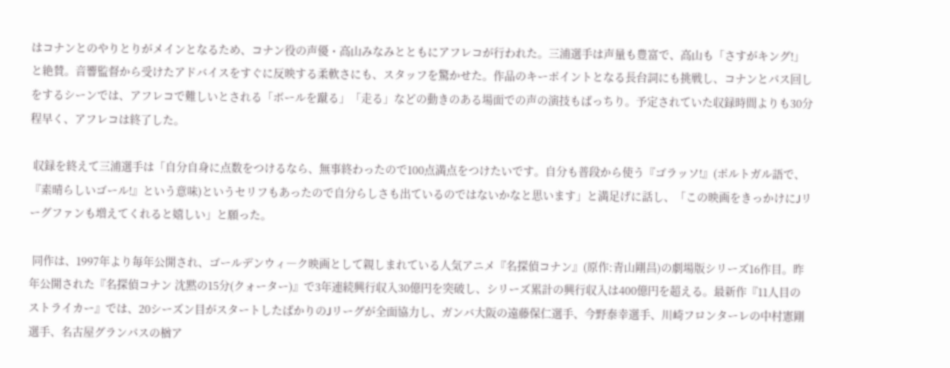はコナンとのやりとりがメインとなるため、コナン役の声優・高山みなみとともにアフレコが行われた。三浦選手は声量も豊富で、高山も「さすがキング!」と絶賛。音響監督から受けたアドバイスをすぐに反映する柔軟さにも、スタッフを驚かせた。作品のキーポイントとなる長台詞にも挑戦し、コナンとパス回しをするシーンでは、アフレコで難しいとされる「ボールを蹴る」「走る」などの動きのある場面での声の演技もばっちり。予定されていた収録時間よりも30分程早く、アフレコは終了した。

 収録を終えて三浦選手は「自分自身に点数をつけるなら、無事終わったので100点満点をつけたいです。自分も普段から使う『ゴラッソ!』(ポルトガル語で、『素晴らしいゴール!』という意味)というセリフもあったので自分らしさも出ているのではないかなと思います」と満足げに話し、「この映画をきっかけにJリーグファンも増えてくれると嬉しい」と願った。

 同作は、1997年より毎年公開され、ゴールデンウィ―ク映画として親しまれている人気アニメ『名探偵コナン』(原作:青山剛昌)の劇場版シリーズ16作目。昨年公開された『名探偵コナン 沈黙の15分(クォーター)』で3年連続興行収入30億円を突破し、シリーズ累計の興行収入は400億円を超える。最新作『11人目のストライカー』では、20シーズン目がスタートしたばかりのJリーグが全面協力し、ガンバ大阪の遠藤保仁選手、今野泰幸選手、川崎フロンターレの中村憲剛選手、名古屋グランパスの楢ア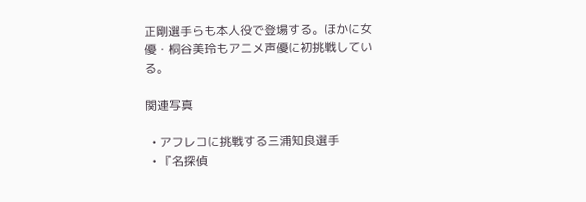正剛選手らも本人役で登場する。ほかに女優・桐谷美玲もアニメ声優に初挑戦している。

関連写真

  • アフレコに挑戦する三浦知良選手
  • 『名探偵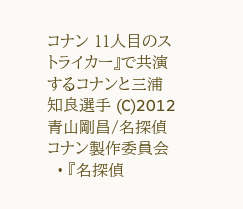コナン 11人目のストライカー』で共演するコナンと三浦知良選手 (C)2012 青山剛昌/名探偵コナン製作委員会
  • 『名探偵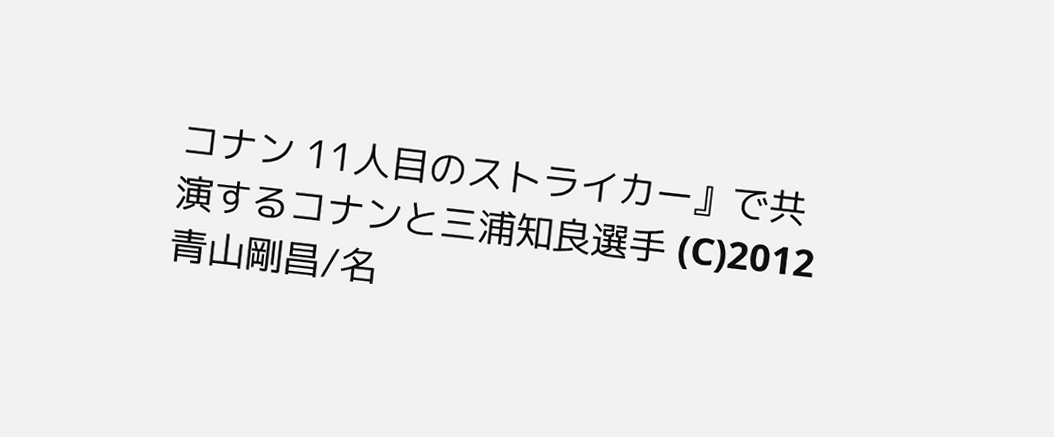コナン 11人目のストライカー』で共演するコナンと三浦知良選手 (C)2012 青山剛昌/名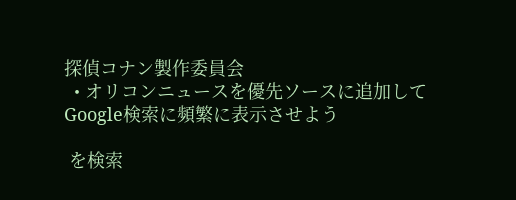探偵コナン製作委員会
  • オリコンニュースを優先ソースに追加してGoogle検索に頻繁に表示させよう

 を検索